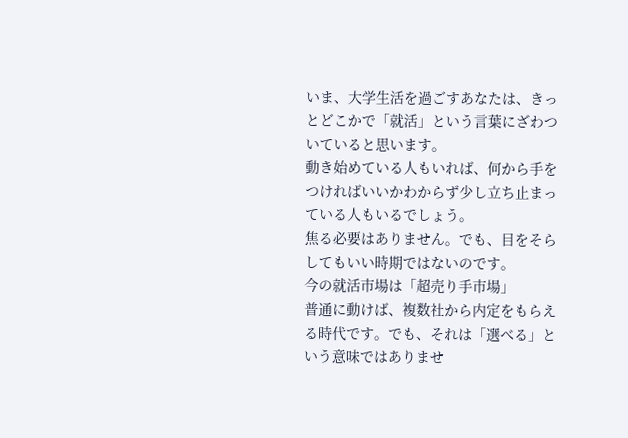いま、大学生活を過ごすあなたは、きっとどこかで「就活」という言葉にざわついていると思います。
動き始めている人もいれば、何から手をつければいいかわからず少し立ち止まっている人もいるでしょう。
焦る必要はありません。でも、目をそらしてもいい時期ではないのです。
今の就活市場は「超売り手市場」
普通に動けば、複数社から内定をもらえる時代です。でも、それは「選べる」という意味ではありませ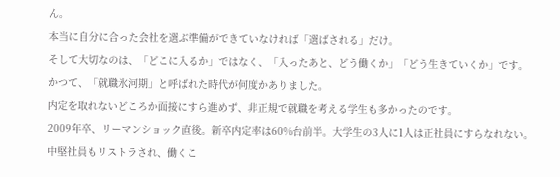ん。
本当に自分に合った会社を選ぶ準備ができていなければ「選ばされる」だけ。
そして大切なのは、「どこに入るか」ではなく、「入ったあと、どう働くか」「どう生きていくか」です。
かつて、「就職氷河期」と呼ばれた時代が何度かありました。
内定を取れないどころか面接にすら進めず、非正規で就職を考える学生も多かったのです。
2009年卒、リーマンショック直後。新卒内定率は60%台前半。大学生の3人に1人は正社員にすらなれない。
中堅社員もリストラされ、働くこ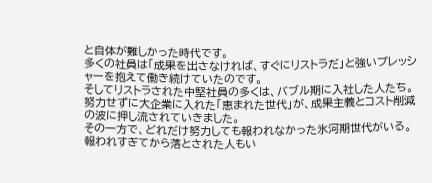と自体が難しかった時代です。
多くの社員は「成果を出さなければ、すぐにリストラだ」と強いプレッシャーを抱えて働き続けていたのです。
そしてリストラされた中堅社員の多くは、バブル期に入社した人たち。
努力せずに大企業に入れた「恵まれた世代」が、成果主義とコスト削減の波に押し流されていきました。
その一方で、どれだけ努力しても報われなかった氷河期世代がいる。
報われすぎてから落とされた人もい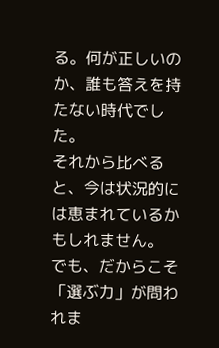る。何が正しいのか、誰も答えを持たない時代でした。
それから比べると、今は状況的には恵まれているかもしれません。
でも、だからこそ「選ぶ力」が問われま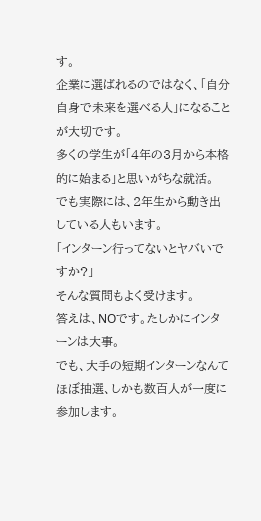す。
企業に選ばれるのではなく、「自分自身で未来を選べる人」になることが大切です。
多くの学生が「4年の3月から本格的に始まる」と思いがちな就活。
でも実際には、2年生から動き出している人もいます。
「インターン行ってないとヤバいですか?」
そんな質問もよく受けます。
答えは、NOです。たしかにインターンは大事。
でも、大手の短期インターンなんてほぼ抽選、しかも数百人が一度に参加します。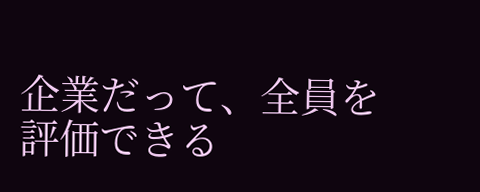企業だって、全員を評価できる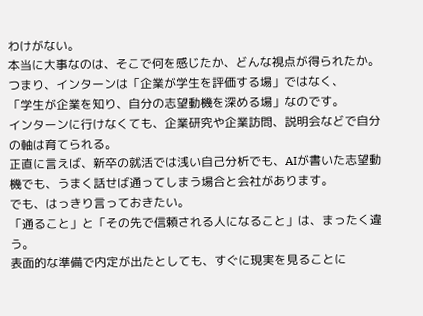わけがない。
本当に大事なのは、そこで何を感じたか、どんな視点が得られたか。
つまり、インターンは「企業が学生を評価する場」ではなく、
「学生が企業を知り、自分の志望動機を深める場」なのです。
インターンに行けなくても、企業研究や企業訪問、説明会などで自分の軸は育てられる。
正直に言えば、新卒の就活では浅い自己分析でも、AIが書いた志望動機でも、うまく話せば通ってしまう場合と会社があります。
でも、はっきり言っておきたい。
「通ること」と「その先で信頼される人になること」は、まったく違う。
表面的な準備で内定が出たとしても、すぐに現実を見ることに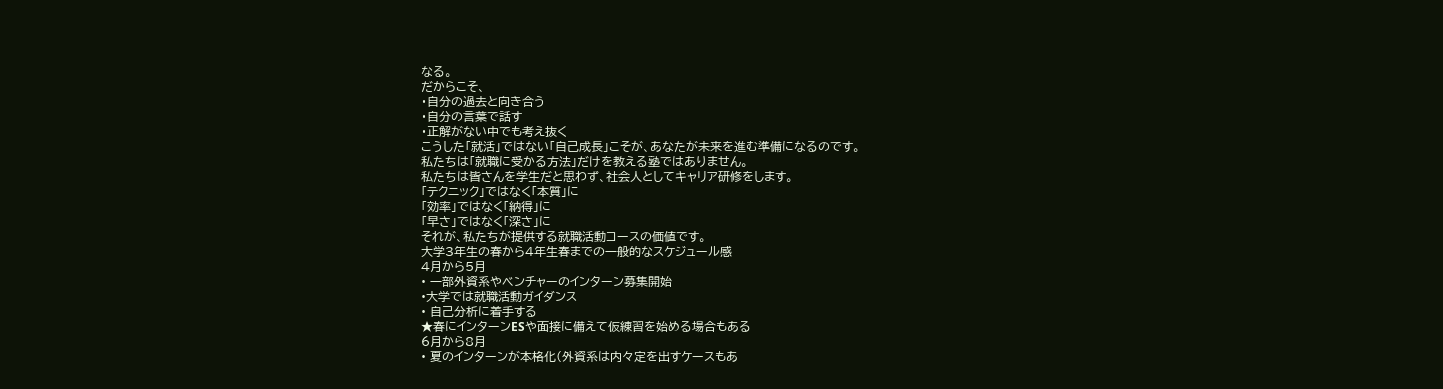なる。
だからこそ、
・自分の過去と向き合う
・自分の言葉で話す
・正解がない中でも考え抜く
こうした「就活」ではない「自己成長」こそが、あなたが未来を進む準備になるのです。
私たちは「就職に受かる方法」だけを教える塾ではありません。
私たちは皆さんを学生だと思わず、社会人としてキャリア研修をします。
「テクニック」ではなく「本質」に
「効率」ではなく「納得」に
「早さ」ではなく「深さ」に
それが、私たちが提供する就職活動コースの価値です。
大学3年生の春から4年生春までの一般的なスケジュール感
4月から5月
• 一部外資系やベンチャーのインターン募集開始
•大学では就職活動ガイダンス
• 自己分析に着手する
★春にインターンESや面接に備えて仮練習を始める場合もある
6月から8月
• 夏のインターンが本格化(外資系は内々定を出すケースもあ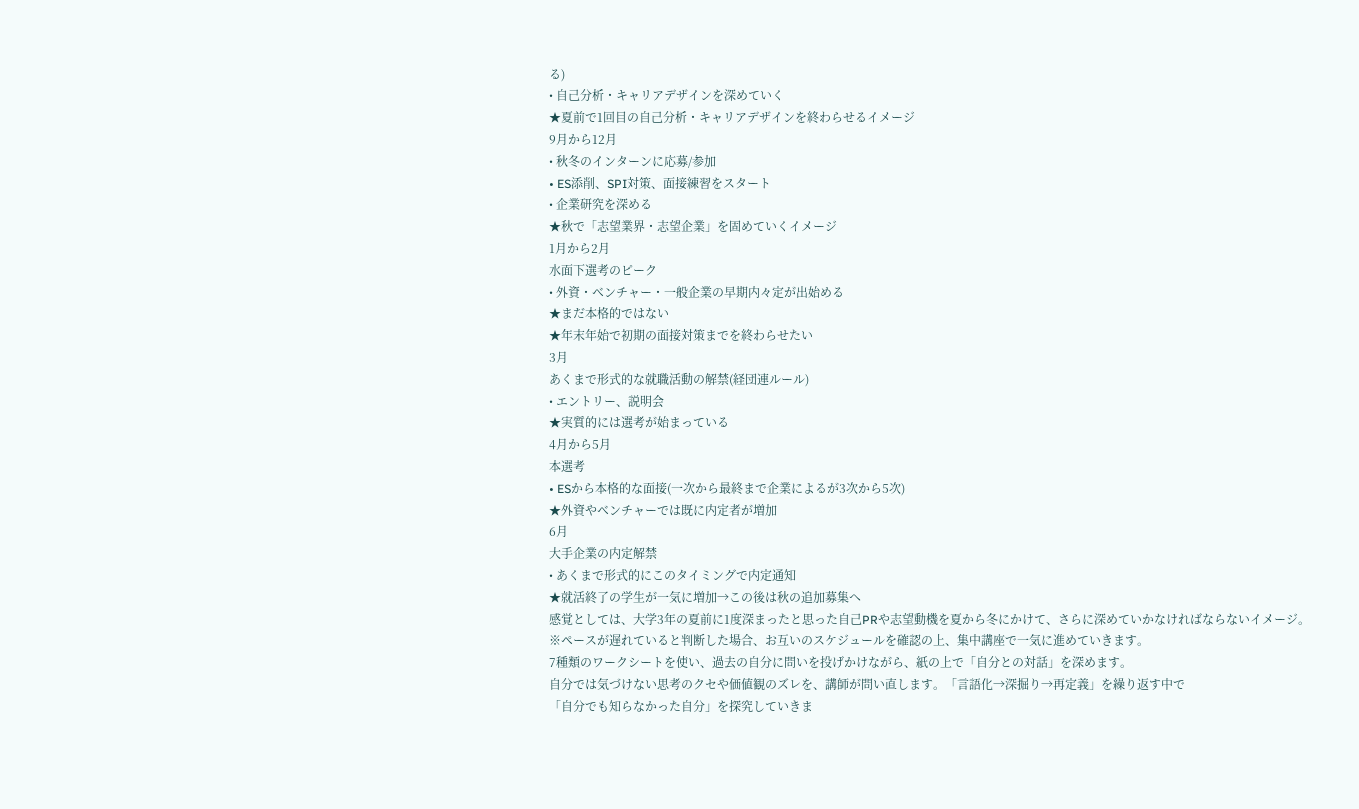る)
• 自己分析・キャリアデザインを深めていく
★夏前で1回目の自己分析・キャリアデザインを終わらせるイメージ
9月から12月
• 秋冬のインターンに応募/参加
• ES添削、SPI対策、面接練習をスタート
• 企業研究を深める
★秋で「志望業界・志望企業」を固めていくイメージ
1月から2月
水面下選考のピーク
• 外資・ベンチャー・一般企業の早期内々定が出始める
★まだ本格的ではない
★年末年始で初期の面接対策までを終わらせたい
3月
あくまで形式的な就職活動の解禁(経団連ルール)
• エントリー、説明会
★実質的には選考が始まっている
4月から5月
本選考
• ESから本格的な面接(一次から最終まで企業によるが3次から5次)
★外資やベンチャーでは既に内定者が増加
6月
大手企業の内定解禁
• あくまで形式的にこのタイミングで内定通知
★就活終了の学生が一気に増加→この後は秋の追加募集へ
感覚としては、大学3年の夏前に1度深まったと思った自己PRや志望動機を夏から冬にかけて、さらに深めていかなければならないイメージ。
※ペースが遅れていると判断した場合、お互いのスケジュールを確認の上、集中講座で一気に進めていきます。
7種類のワークシートを使い、過去の自分に問いを投げかけながら、紙の上で「自分との対話」を深めます。
自分では気づけない思考のクセや価値観のズレを、講師が問い直します。「言語化→深掘り→再定義」を繰り返す中で
「自分でも知らなかった自分」を探究していきま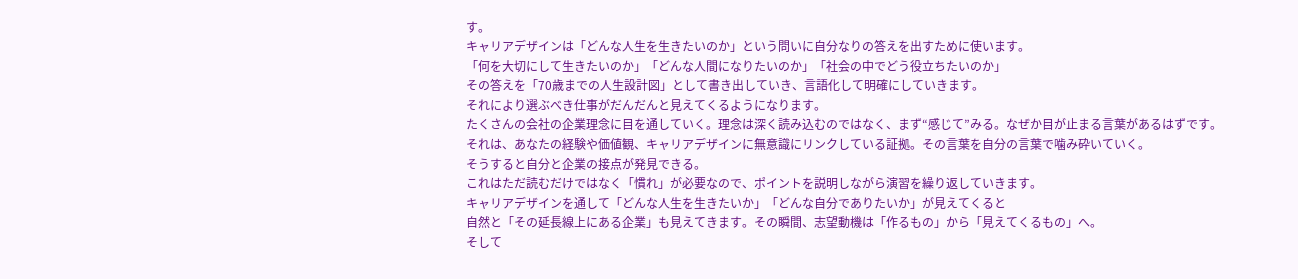す。
キャリアデザインは「どんな人生を生きたいのか」という問いに自分なりの答えを出すために使います。
「何を大切にして生きたいのか」「どんな人間になりたいのか」「社会の中でどう役立ちたいのか」
その答えを「70歳までの人生設計図」として書き出していき、言語化して明確にしていきます。
それにより選ぶべき仕事がだんだんと見えてくるようになります。
たくさんの会社の企業理念に目を通していく。理念は深く読み込むのではなく、まず“感じて”みる。なぜか目が止まる言葉があるはずです。
それは、あなたの経験や価値観、キャリアデザインに無意識にリンクしている証拠。その言葉を自分の言葉で噛み砕いていく。
そうすると自分と企業の接点が発見できる。
これはただ読むだけではなく「慣れ」が必要なので、ポイントを説明しながら演習を繰り返していきます。
キャリアデザインを通して「どんな人生を生きたいか」「どんな自分でありたいか」が見えてくると
自然と「その延長線上にある企業」も見えてきます。その瞬間、志望動機は「作るもの」から「見えてくるもの」へ。
そして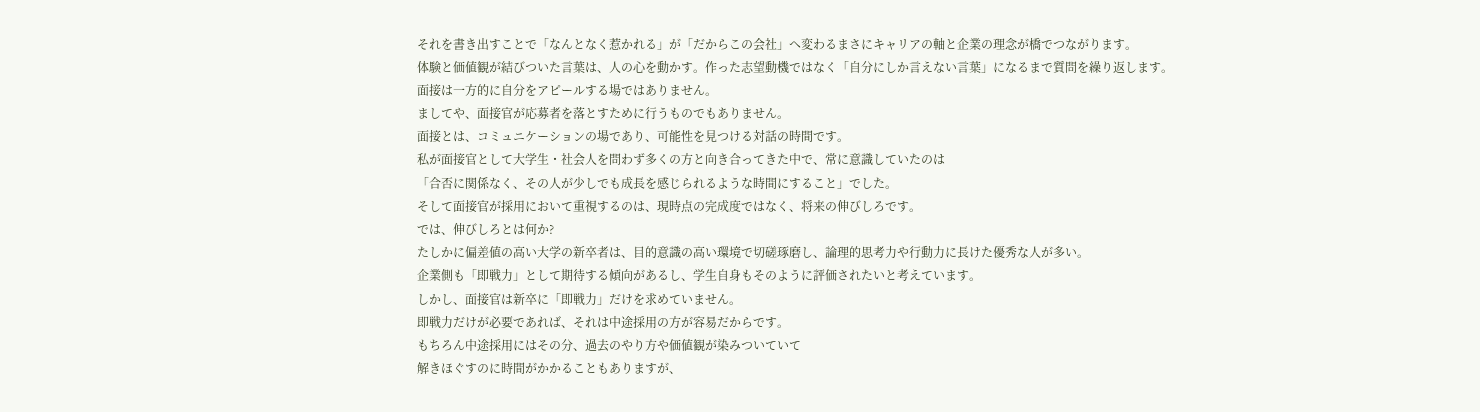それを書き出すことで「なんとなく惹かれる」が「だからこの会社」へ変わるまさにキャリアの軸と企業の理念が橋でつながります。
体験と価値観が結びついた言葉は、人の心を動かす。作った志望動機ではなく「自分にしか言えない言葉」になるまで質問を繰り返します。
面接は一方的に自分をアピールする場ではありません。
ましてや、面接官が応募者を落とすために行うものでもありません。
面接とは、コミュニケーションの場であり、可能性を見つける対話の時間です。
私が面接官として大学生・社会人を問わず多くの方と向き合ってきた中で、常に意識していたのは
「合否に関係なく、その人が少しでも成長を感じられるような時間にすること」でした。
そして面接官が採用において重視するのは、現時点の完成度ではなく、将来の伸びしろです。
では、伸びしろとは何か?
たしかに偏差値の高い大学の新卒者は、目的意識の高い環境で切磋琢磨し、論理的思考力や行動力に長けた優秀な人が多い。
企業側も「即戦力」として期待する傾向があるし、学生自身もそのように評価されたいと考えています。
しかし、面接官は新卒に「即戦力」だけを求めていません。
即戦力だけが必要であれば、それは中途採用の方が容易だからです。
もちろん中途採用にはその分、過去のやり方や価値観が染みついていて
解きほぐすのに時間がかかることもありますが、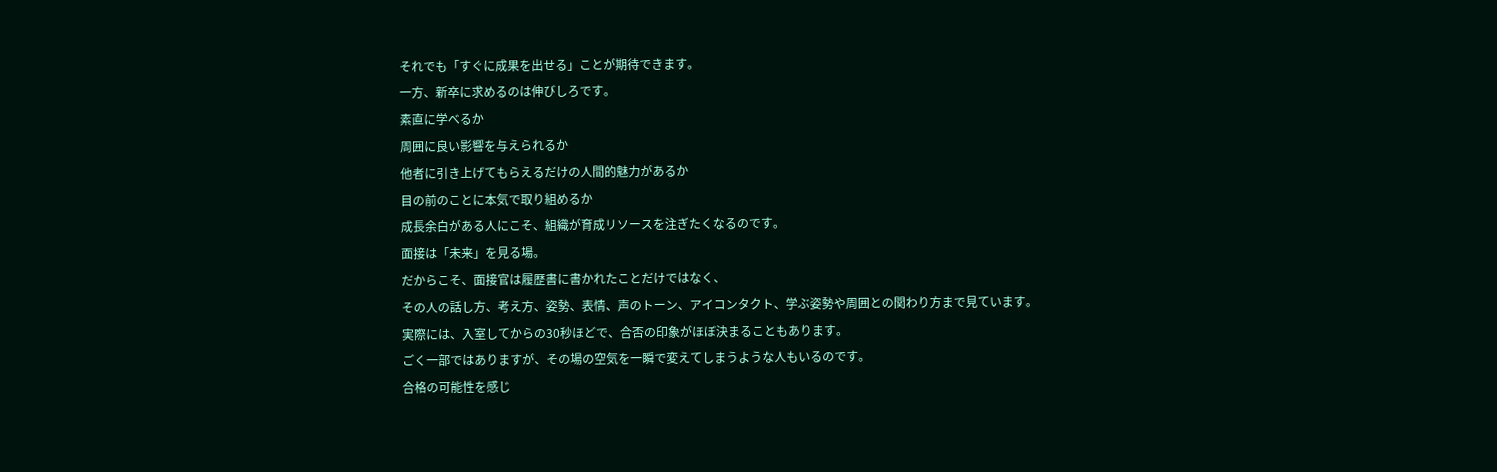それでも「すぐに成果を出せる」ことが期待できます。
一方、新卒に求めるのは伸びしろです。
素直に学べるか
周囲に良い影響を与えられるか
他者に引き上げてもらえるだけの人間的魅力があるか
目の前のことに本気で取り組めるか
成長余白がある人にこそ、組織が育成リソースを注ぎたくなるのです。
面接は「未来」を見る場。
だからこそ、面接官は履歴書に書かれたことだけではなく、
その人の話し方、考え方、姿勢、表情、声のトーン、アイコンタクト、学ぶ姿勢や周囲との関わり方まで見ています。
実際には、入室してからの30秒ほどで、合否の印象がほぼ決まることもあります。
ごく一部ではありますが、その場の空気を一瞬で変えてしまうような人もいるのです。
合格の可能性を感じ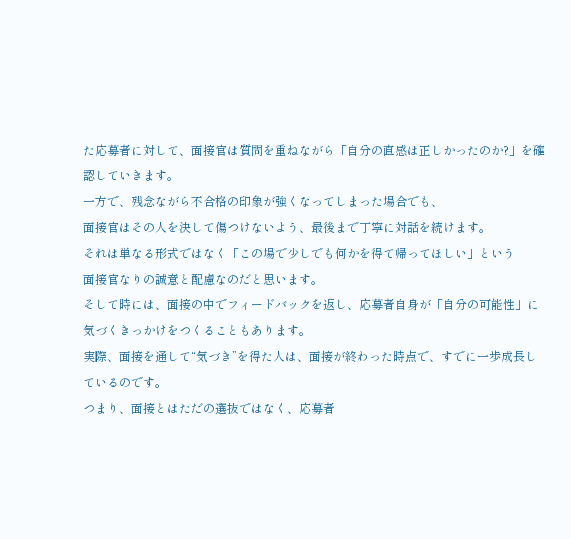た応募者に対して、面接官は質問を重ねながら「自分の直感は正しかったのか?」を確認していきます。
一方で、残念ながら不合格の印象が強くなってしまった場合でも、
面接官はその人を決して傷つけないよう、最後まで丁寧に対話を続けます。
それは単なる形式ではなく「この場で少しでも何かを得て帰ってほしい」という
面接官なりの誠意と配慮なのだと思います。
そして時には、面接の中でフィードバックを返し、応募者自身が「自分の可能性」に気づくきっかけをつくることもあります。
実際、面接を通して“気づき”を得た人は、面接が終わった時点で、すでに一歩成長しているのです。
つまり、面接とはただの選抜ではなく、応募者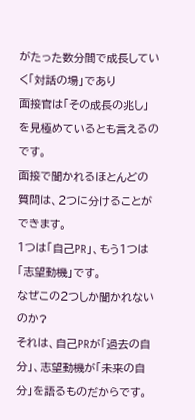がたった数分間で成長していく「対話の場」であり
面接官は「その成長の兆し」を見極めているとも言えるのです。
面接で聞かれるほとんどの質問は、2つに分けることができます。
1つは「自己PR」、もう1つは「志望動機」です。
なぜこの2つしか聞かれないのか?
それは、自己PRが「過去の自分」、志望動機が「未来の自分」を語るものだからです。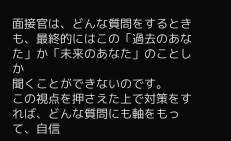面接官は、どんな質問をするときも、最終的にはこの「過去のあなた」か「未来のあなた」のことしか
聞くことができないのです。
この視点を押さえた上で対策をすれば、どんな質問にも軸をもって、自信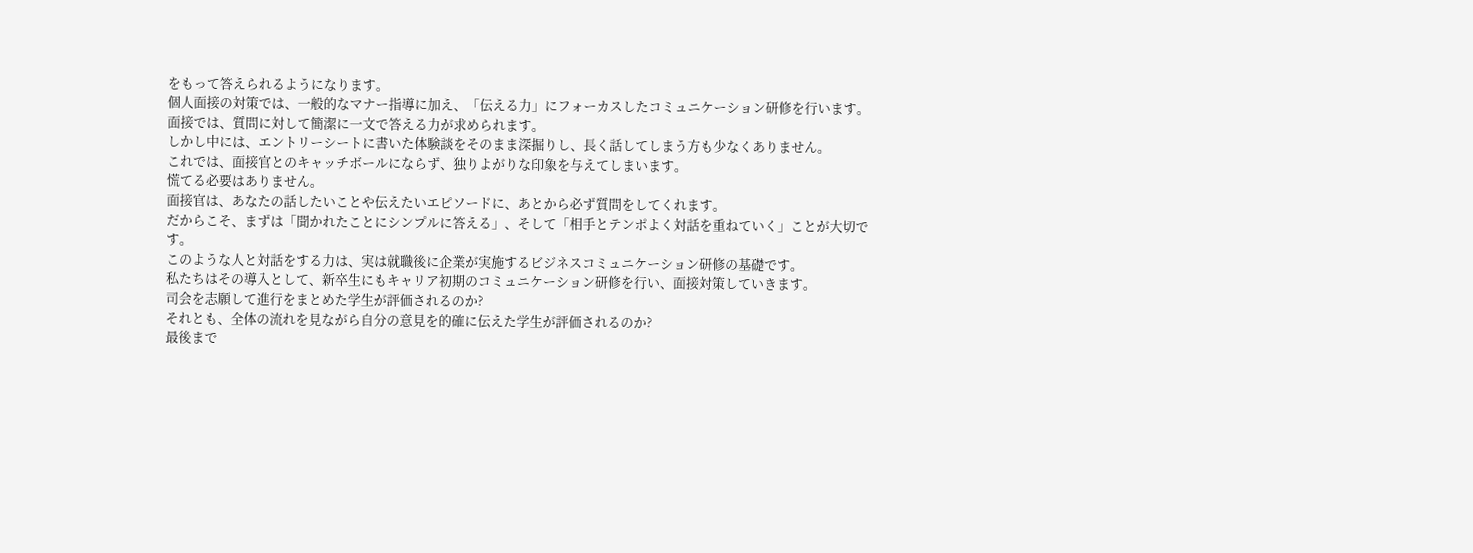をもって答えられるようになります。
個人面接の対策では、一般的なマナー指導に加え、「伝える力」にフォーカスしたコミュニケーション研修を行います。
面接では、質問に対して簡潔に一文で答える力が求められます。
しかし中には、エントリーシートに書いた体験談をそのまま深掘りし、長く話してしまう方も少なくありません。
これでは、面接官とのキャッチボールにならず、独りよがりな印象を与えてしまいます。
慌てる必要はありません。
面接官は、あなたの話したいことや伝えたいエピソードに、あとから必ず質問をしてくれます。
だからこそ、まずは「聞かれたことにシンプルに答える」、そして「相手とテンポよく対話を重ねていく」ことが大切です。
このような人と対話をする力は、実は就職後に企業が実施するビジネスコミュニケーション研修の基礎です。
私たちはその導入として、新卒生にもキャリア初期のコミュニケーション研修を行い、面接対策していきます。
司会を志願して進行をまとめた学生が評価されるのか?
それとも、全体の流れを見ながら自分の意見を的確に伝えた学生が評価されるのか?
最後まで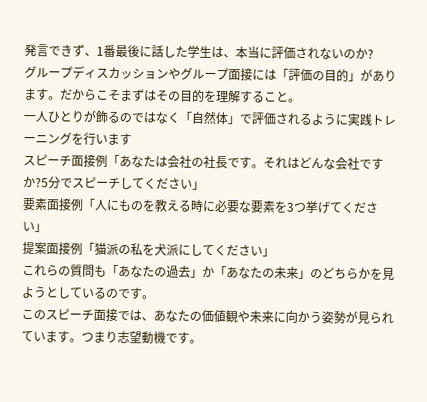発言できず、1番最後に話した学生は、本当に評価されないのか?
グループディスカッションやグループ面接には「評価の目的」があります。だからこそまずはその目的を理解すること。
一人ひとりが飾るのではなく「自然体」で評価されるように実践トレーニングを行います
スピーチ面接例「あなたは会社の社長です。それはどんな会社ですか?5分でスピーチしてください」
要素面接例「人にものを教える時に必要な要素を3つ挙げてください」
提案面接例「猫派の私を犬派にしてください」
これらの質問も「あなたの過去」か「あなたの未来」のどちらかを見ようとしているのです。
このスピーチ面接では、あなたの価値観や未来に向かう姿勢が見られています。つまり志望動機です。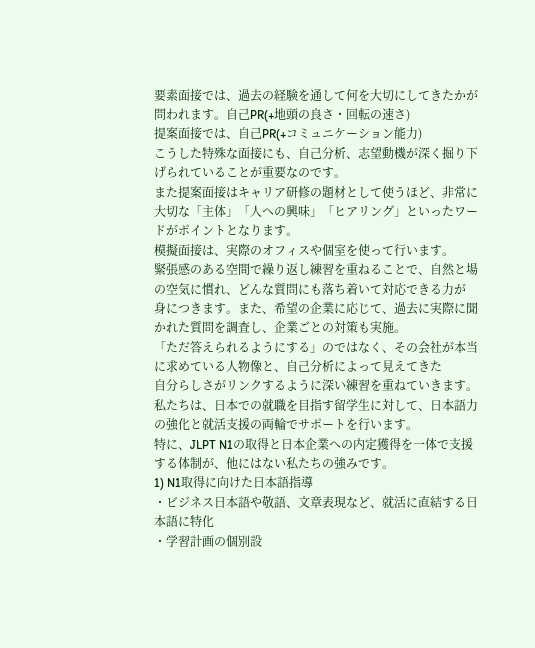要素面接では、過去の経験を通して何を大切にしてきたかが問われます。自己PR(+地頭の良さ・回転の速さ)
提案面接では、自己PR(+コミュニケーション能力)
こうした特殊な面接にも、自己分析、志望動機が深く掘り下げられていることが重要なのです。
また提案面接はキャリア研修の題材として使うほど、非常に大切な「主体」「人への興味」「ヒアリング」といったワードがポイントとなります。
模擬面接は、実際のオフィスや個室を使って行います。
緊張感のある空間で繰り返し練習を重ねることで、自然と場の空気に慣れ、どんな質問にも落ち着いて対応できる力が
身につきます。また、希望の企業に応じて、過去に実際に聞かれた質問を調査し、企業ごとの対策も実施。
「ただ答えられるようにする」のではなく、その会社が本当に求めている人物像と、自己分析によって見えてきた
自分らしさがリンクするように深い練習を重ねていきます。
私たちは、日本での就職を目指す留学生に対して、日本語力の強化と就活支援の両輪でサポートを行います。
特に、JLPT N1の取得と日本企業への内定獲得を一体で支援する体制が、他にはない私たちの強みです。
1) N1取得に向けた日本語指導
・ビジネス日本語や敬語、文章表現など、就活に直結する日本語に特化
・学習計画の個別設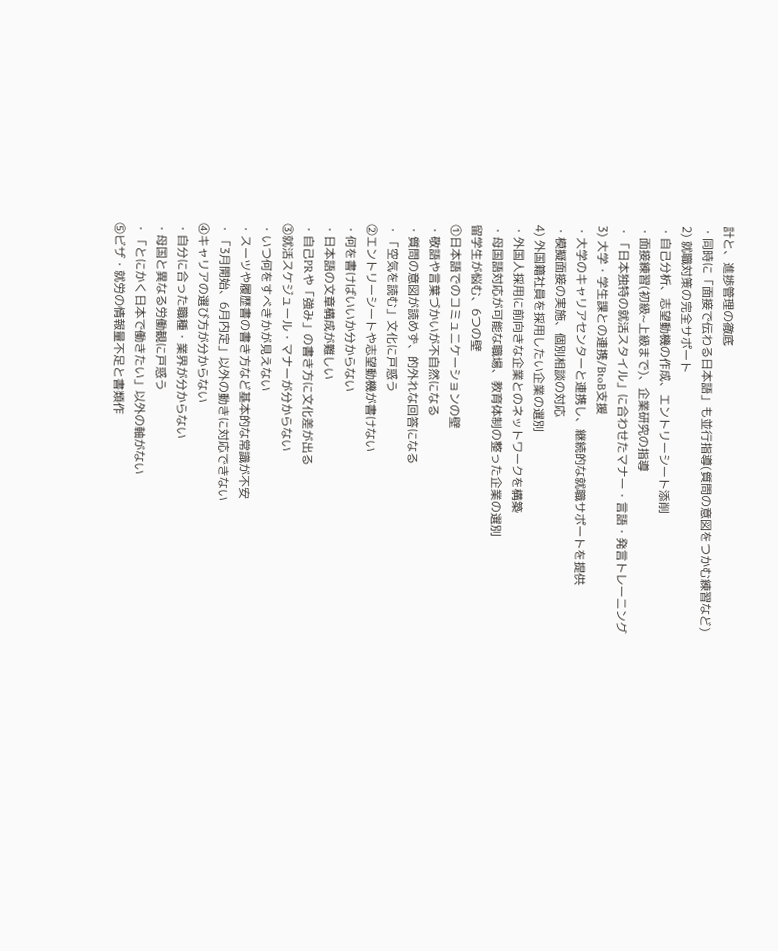計と、進捗管理の徹底
・同時に「面接で伝わる日本語」も並行指導(質問の意図をつかむ練習など)
2) 就職対策の完全サポート
・自己分析、志望動機の作成、エントリーシート添削
・面接練習(初級~上級まで)、企業研究の指導
・「日本独特の就活スタイル」に合わせたマナー・言語・発言トレーニング
3) 大学・学生課との連携/BtoB支援
・大学のキャリアセンターと連携し、継続的な就職サポートを提供
・模擬面接の実施、個別相談の対応
4) 外国籍社員を採用したい企業の選別
・外国人採用に前向きな企業とのネットワークを構築
・母国語対応が可能な職場、教育体制の整った企業の選別
留学生が悩む、6つの壁
①日本語でのコミュニケーションの壁
・敬語や言葉づかいが不自然になる
・質問の意図が読めず、的外れな回答になる
・「空気を読む」文化に戸惑う
②エントリーシートや志望動機が書けない
・何を書けばいいか分からない
・日本語の文章構成が難しい
・自己PRや「強み」の書き方に文化差が出る
③就活スケジュール・マナーが分からない
・いつ何をすべきかが見えない
・スーツや履歴書の書き方など基本的な常識が不安
・「3月開始、6月内定」以外の動きに対応できない
④キャリアの選び方が分からない
・自分に合った職種・業界が分からない
・母国と異なる労働観に戸惑う
・「とにかく日本で働きたい」以外の軸がない
⑤ビザ・就労の情報量不足と書類作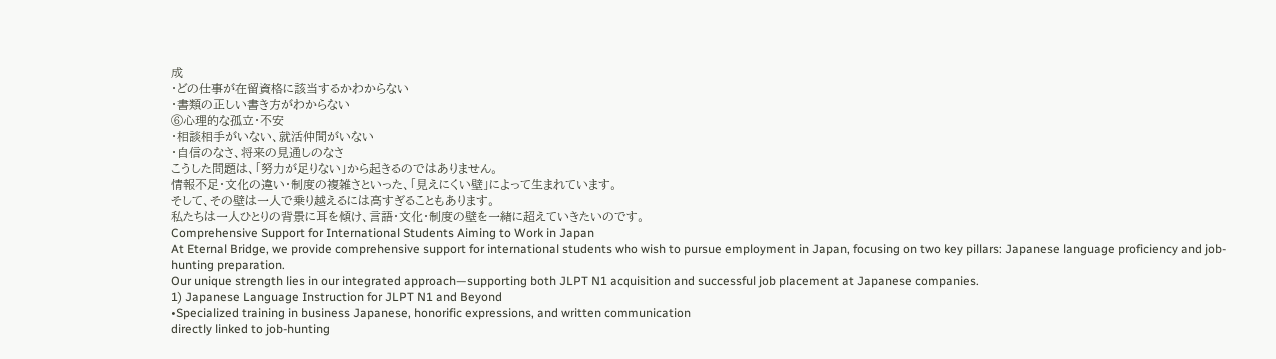成
・どの仕事が在留資格に該当するかわからない
・書類の正しい書き方がわからない
⑥心理的な孤立・不安
・相談相手がいない、就活仲間がいない
・自信のなさ、将来の見通しのなさ
こうした問題は、「努力が足りない」から起きるのではありません。
情報不足・文化の違い・制度の複雑さといった、「見えにくい壁」によって生まれています。
そして、その壁は一人で乗り越えるには高すぎることもあります。
私たちは一人ひとりの背景に耳を傾け、言語・文化・制度の壁を一緒に超えていきたいのです。
Comprehensive Support for International Students Aiming to Work in Japan
At Eternal Bridge, we provide comprehensive support for international students who wish to pursue employment in Japan, focusing on two key pillars: Japanese language proficiency and job-hunting preparation.
Our unique strength lies in our integrated approach—supporting both JLPT N1 acquisition and successful job placement at Japanese companies.
1) Japanese Language Instruction for JLPT N1 and Beyond
•Specialized training in business Japanese, honorific expressions, and written communication
directly linked to job-hunting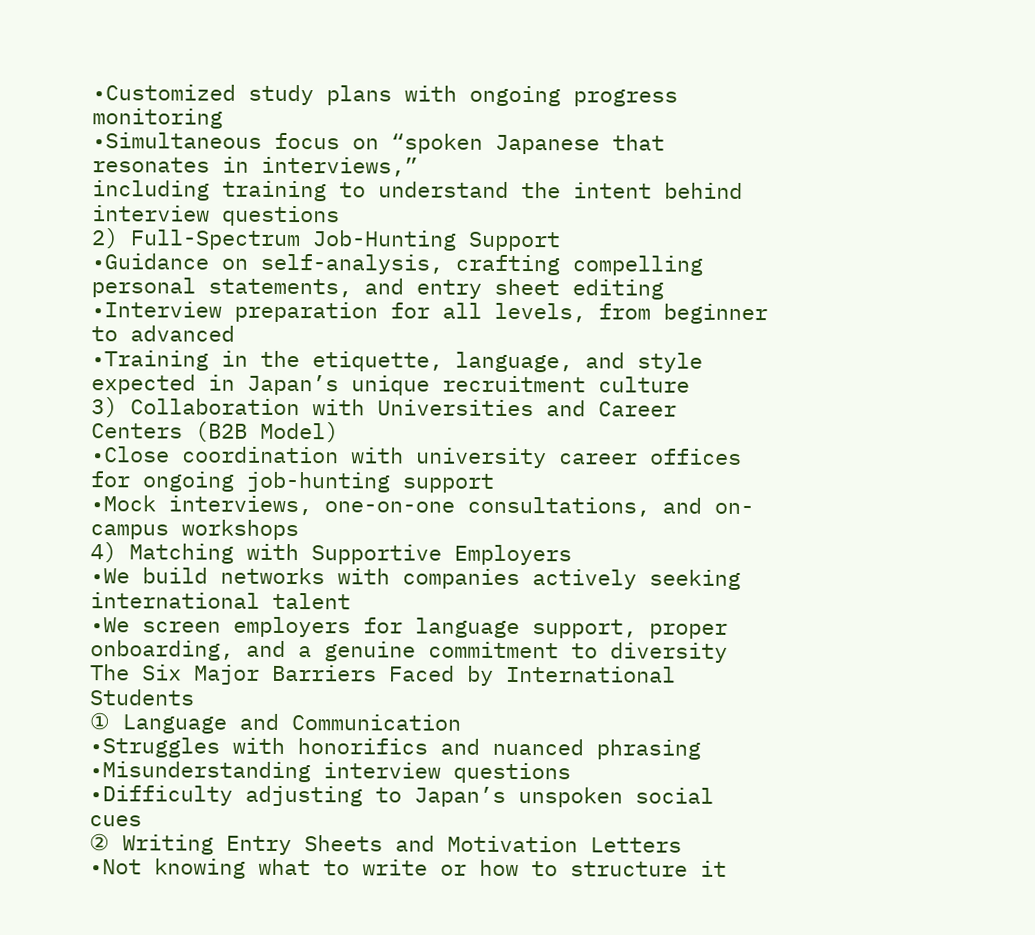•Customized study plans with ongoing progress monitoring
•Simultaneous focus on “spoken Japanese that resonates in interviews,”
including training to understand the intent behind interview questions
2) Full-Spectrum Job-Hunting Support
•Guidance on self-analysis, crafting compelling personal statements, and entry sheet editing
•Interview preparation for all levels, from beginner to advanced
•Training in the etiquette, language, and style expected in Japan’s unique recruitment culture
3) Collaboration with Universities and Career Centers (B2B Model)
•Close coordination with university career offices for ongoing job-hunting support
•Mock interviews, one-on-one consultations, and on-campus workshops
4) Matching with Supportive Employers
•We build networks with companies actively seeking international talent
•We screen employers for language support, proper onboarding, and a genuine commitment to diversity
The Six Major Barriers Faced by International Students
① Language and Communication
•Struggles with honorifics and nuanced phrasing
•Misunderstanding interview questions
•Difficulty adjusting to Japan’s unspoken social cues
② Writing Entry Sheets and Motivation Letters
•Not knowing what to write or how to structure it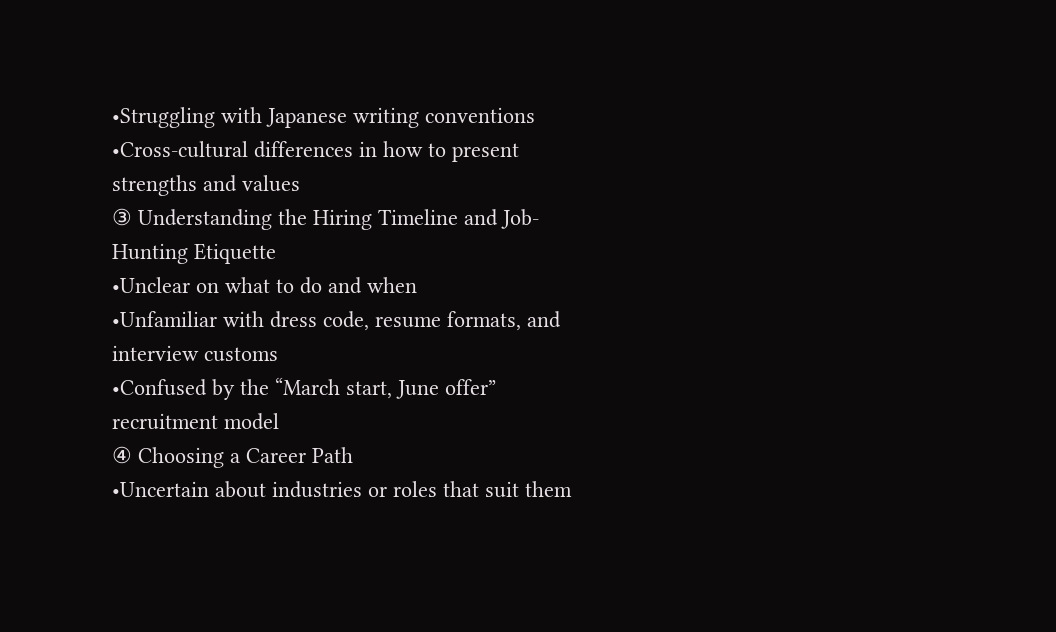•Struggling with Japanese writing conventions
•Cross-cultural differences in how to present strengths and values
③ Understanding the Hiring Timeline and Job-Hunting Etiquette
•Unclear on what to do and when
•Unfamiliar with dress code, resume formats, and interview customs
•Confused by the “March start, June offer” recruitment model
④ Choosing a Career Path
•Uncertain about industries or roles that suit them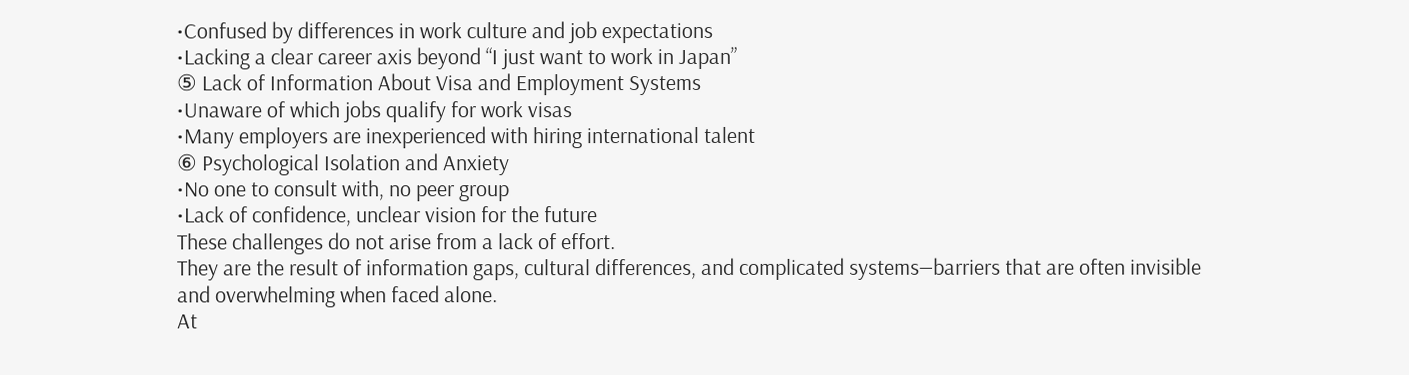•Confused by differences in work culture and job expectations
•Lacking a clear career axis beyond “I just want to work in Japan”
⑤ Lack of Information About Visa and Employment Systems
•Unaware of which jobs qualify for work visas
•Many employers are inexperienced with hiring international talent
⑥ Psychological Isolation and Anxiety
•No one to consult with, no peer group
•Lack of confidence, unclear vision for the future
These challenges do not arise from a lack of effort.
They are the result of information gaps, cultural differences, and complicated systems—barriers that are often invisible and overwhelming when faced alone.
At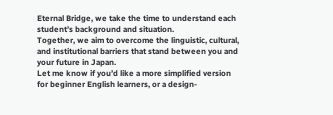Eternal Bridge, we take the time to understand each student’s background and situation.
Together, we aim to overcome the linguistic, cultural, and institutional barriers that stand between you and your future in Japan.
Let me know if you’d like a more simplified version for beginner English learners, or a design-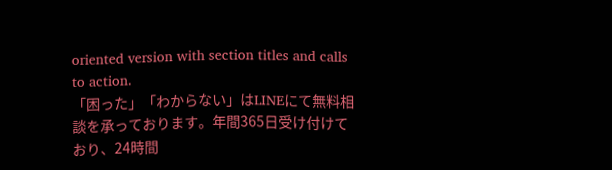oriented version with section titles and calls to action.
「困った」「わからない」はLINEにて無料相談を承っております。年間365日受け付けており、24時間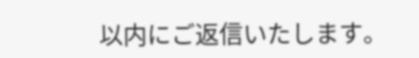以内にご返信いたします。